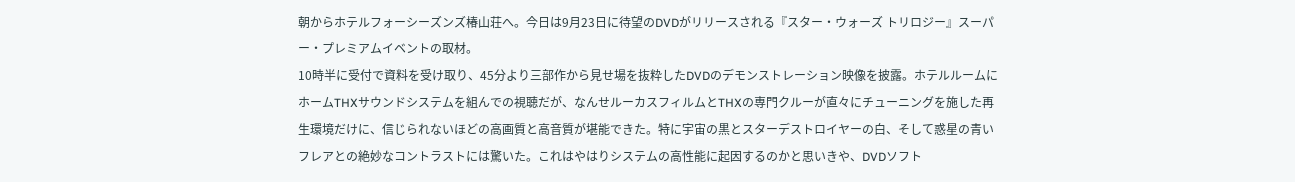朝からホテルフォーシーズンズ椿山荘へ。今日は9月23日に待望のDVDがリリースされる『スター・ウォーズ トリロジー』スーパー・プレミアムイベントの取材。
10時半に受付で資料を受け取り、45分より三部作から見せ場を抜粋したDVDのデモンストレーション映像を披露。ホテルルームにホームTHXサウンドシステムを組んでの視聴だが、なんせルーカスフィルムとTHXの専門クルーが直々にチューニングを施した再生環境だけに、信じられないほどの高画質と高音質が堪能できた。特に宇宙の黒とスターデストロイヤーの白、そして惑星の青いフレアとの絶妙なコントラストには驚いた。これはやはりシステムの高性能に起因するのかと思いきや、DVDソフト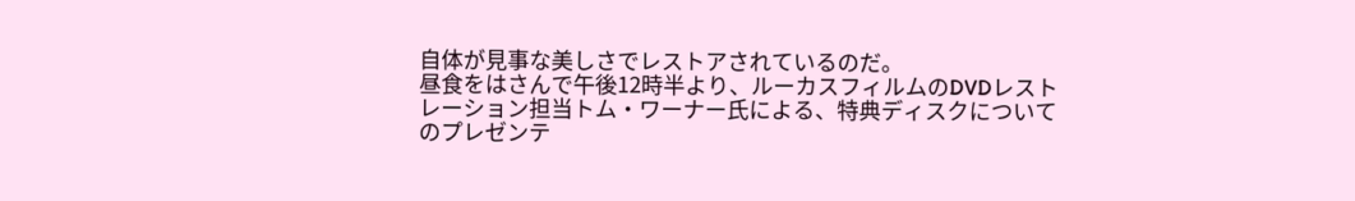自体が見事な美しさでレストアされているのだ。
昼食をはさんで午後12時半より、ルーカスフィルムのDVDレストレーション担当トム・ワーナー氏による、特典ディスクについてのプレゼンテ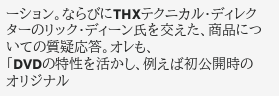ーション。ならびにTHXテクニカル・ディレクターのリック・ディーン氏を交えた、商品についての質疑応答。オレも、
「DVDの特性を活かし、例えば初公開時のオリジナル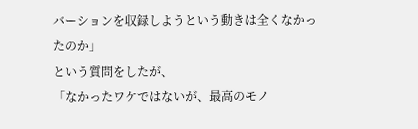バーションを収録しようという動きは全くなかったのか」
という質問をしたが、
「なかったワケではないが、最高のモノ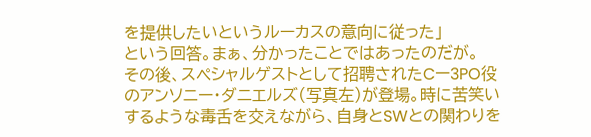を提供したいというルーカスの意向に従った」
という回答。まぁ、分かったことではあったのだが。
その後、スペシャルゲストとして招聘されたCー3PO役のアンソニー・ダニエルズ(写真左)が登場。時に苦笑いするような毒舌を交えながら、自身とSWとの関わりを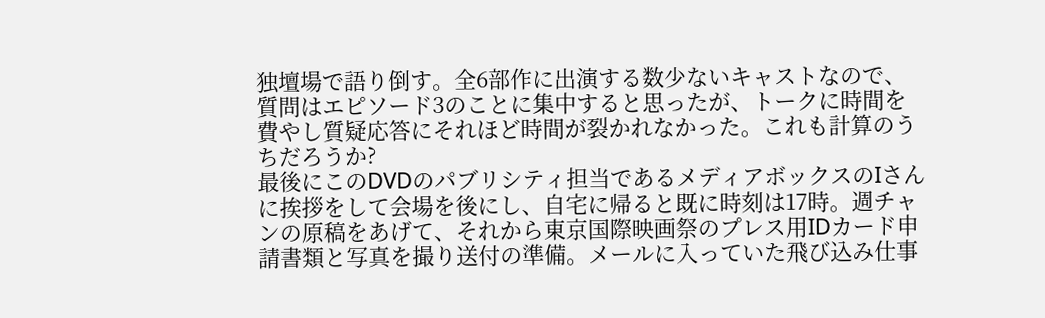独壇場で語り倒す。全6部作に出演する数少ないキャストなので、質問はエピソード3のことに集中すると思ったが、トークに時間を費やし質疑応答にそれほど時間が裂かれなかった。これも計算のうちだろうか?
最後にこのDVDのパブリシティ担当であるメディアボックスのIさんに挨拶をして会場を後にし、自宅に帰ると既に時刻は17時。週チャンの原稿をあげて、それから東京国際映画祭のプレス用IDカード申請書類と写真を撮り送付の準備。メールに入っていた飛び込み仕事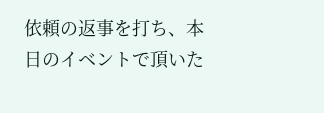依頼の返事を打ち、本日のイベントで頂いた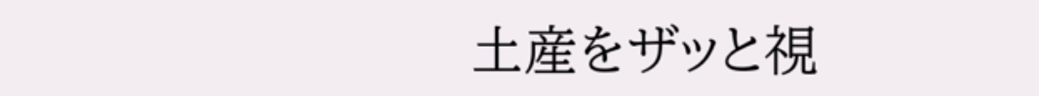土産をザッと視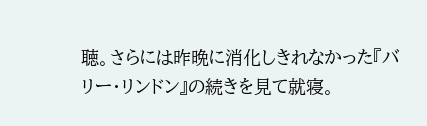聴。さらには昨晩に消化しきれなかった『バリー・リンドン』の続きを見て就寝。